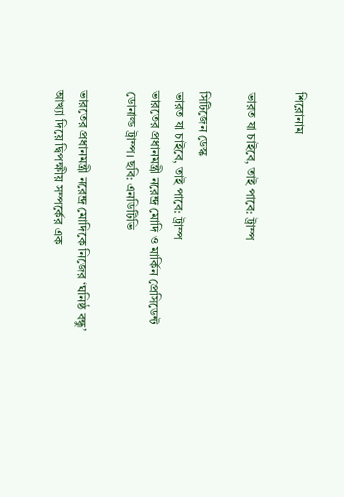শিরোনাম

ভারত যা চাইবে, তাই পাবে: ট্রাম্প

সিটিজেন ডেস্ক
ভারত যা চাইবে, তাই পাবে: ট্রাম্প
ভারতের প্রধানমন্ত্রী নরেন্দ্র মোদি ও মার্কিন প্রেসিডেন্ট ডোনাল্ড ট্রাম্প। ছবি: এনডিটিভি

ভারতের প্রধানমন্ত্রী নরেন্দ্র মোদিকে নিজের ‘ঘনিষ্ঠ বন্ধু’ আখ্যা দিয়ে দ্বিপক্ষীয় সম্পর্কের এক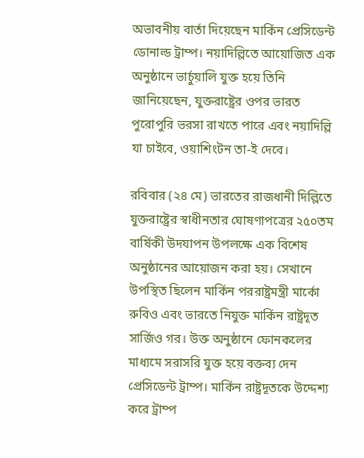অভাবনীয় বার্তা দিয়েছেন মার্কিন প্রেসিডেন্ট ডোনাল্ড ট্রাম্প। নয়াদিল্লিতে আয়োজিত এক অনুষ্ঠানে ভার্চুয়ালি যুক্ত হয়ে তিনি জানিয়েছেন, যুক্তরাষ্ট্রের ওপর ভারত পুরোপুরি ভরসা রাখতে পারে এবং নয়াদিল্লি যা চাইবে, ওয়াশিংটন তা-ই দেবে।

রবিবার (২৪ মে) ভারতের রাজধানী দিল্লিতে যুক্তরাষ্ট্রের স্বাধীনতার ঘোষণাপত্রের ২৫০তম বার্ষিকী উদযাপন উপলক্ষে এক বিশেষ অনুষ্ঠানের আয়োজন করা হয়। সেখানে উপস্থিত ছিলেন মার্কিন পররাষ্ট্রমন্ত্রী মার্কো রুবিও এবং ভারতে নিযুক্ত মার্কিন রাষ্ট্রদূত সার্জিও গর। উক্ত অনুষ্ঠানে ফোনকলের মাধ্যমে সরাসরি যুক্ত হয়ে বক্তব্য দেন প্রেসিডেন্ট ট্রাম্প। মার্কিন রাষ্ট্রদূতকে উদ্দেশ্য করে ট্রাম্প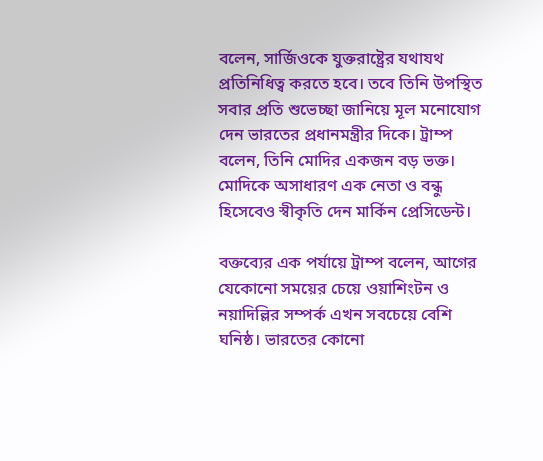বলেন, সার্জিওকে যুক্তরাষ্ট্রের যথাযথ প্রতিনিধিত্ব করতে হবে। তবে তিনি উপস্থিত সবার প্রতি শুভেচ্ছা জানিয়ে মূল মনোযোগ দেন ভারতের প্রধানমন্ত্রীর দিকে। ট্রাম্প বলেন, তিনি মোদির একজন বড় ভক্ত। মোদিকে অসাধারণ এক নেতা ও বন্ধু হিসেবেও স্বীকৃতি দেন মার্কিন প্রেসিডেন্ট।

বক্তব্যের এক পর্যায়ে ট্রাম্প বলেন, আগের যেকোনো সময়ের চেয়ে ওয়াশিংটন ও নয়াদিল্লির সম্পর্ক এখন সবচেয়ে বেশি ঘনিষ্ঠ। ভারতের কোনো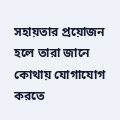সহায়তার প্রয়োজন হলে তারা জানে কোথায় যোগাযোগ করতে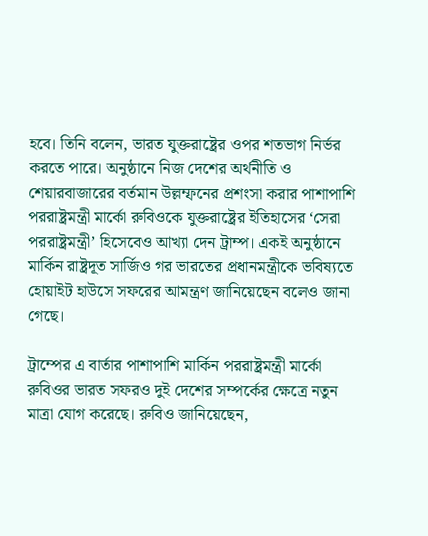হবে। তিনি বলেন, ভারত যুক্তরাষ্ট্রের ওপর শতভাগ নির্ভর করতে পারে। অনুষ্ঠানে নিজ দেশের অর্থনীতি ও শেয়ারবাজারের বর্তমান উল্লম্ফনের প্রশংসা করার পাশাপাশি পররাষ্ট্রমন্ত্রী মার্কো রুবিওকে যুক্তরাষ্ট্রের ইতিহাসের ‘সেরা পররাষ্ট্রমন্ত্রী’ হিসেবেও আখ্যা দেন ট্রাম্প। একই অনুষ্ঠানে মার্কিন রাষ্ট্রদূত সার্জিও গর ভারতের প্রধানমন্ত্রীকে ভবিষ্যতে হোয়াইট হাউসে সফরের আমন্ত্রণ জানিয়েছেন বলেও জানা গেছে।

ট্রাম্পের এ বার্তার পাশাপাশি মার্কিন পররাষ্ট্রমন্ত্রী মার্কো রুবিওর ভারত সফরও দুই দেশের সম্পর্কের ক্ষেত্রে নতুন মাত্রা যোগ করেছে। রুবিও জানিয়েছেন,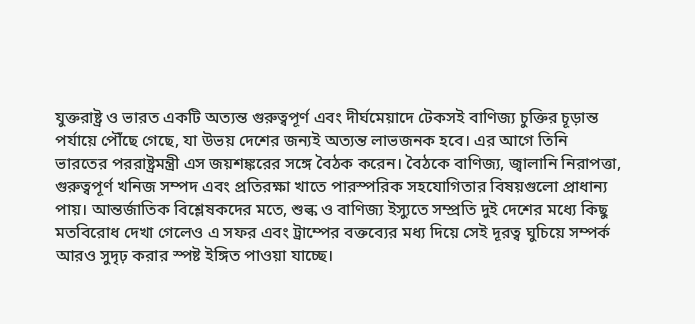যুক্তরাষ্ট্র ও ভারত একটি অত্যন্ত গুরুত্বপূর্ণ এবং দীর্ঘমেয়াদে টেকসই বাণিজ্য চুক্তির চূড়ান্ত পর্যায়ে পৌঁছে গেছে, যা উভয় দেশের জন্যই অত্যন্ত লাভজনক হবে। এর আগে তিনি ভারতের পররাষ্ট্রমন্ত্রী এস জয়শঙ্করের সঙ্গে বৈঠক করেন। বৈঠকে বাণিজ্য, জ্বালানি নিরাপত্তা, গুরুত্বপূর্ণ খনিজ সম্পদ এবং প্রতিরক্ষা খাতে পারস্পরিক সহযোগিতার বিষয়গুলো প্রাধান্য পায়। আন্তর্জাতিক বিশ্লেষকদের মতে, শুল্ক ও বাণিজ্য ইস্যুতে সম্প্রতি দুই দেশের মধ্যে কিছু মতবিরোধ দেখা গেলেও এ সফর এবং ট্রাম্পের বক্তব্যের মধ্য দিয়ে সেই দূরত্ব ঘুচিয়ে সম্পর্ক আরও সুদৃঢ় করার স্পষ্ট ইঙ্গিত পাওয়া যাচ্ছে।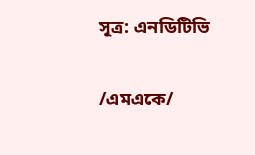সূত্র: এনডিটিভি

/এমএকে/